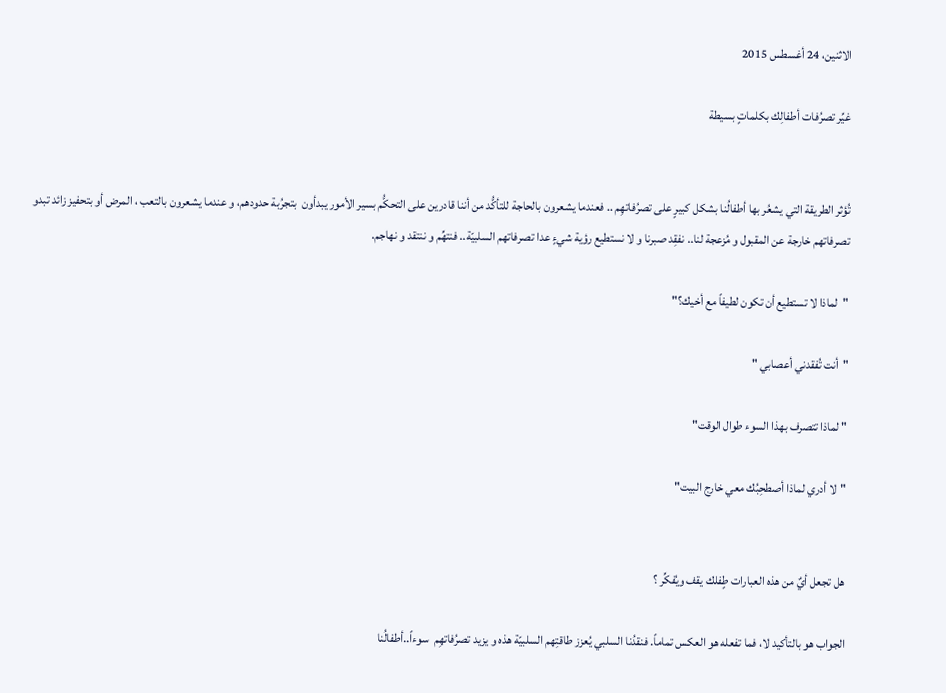الاثنين، 24 أغسطس 2015

غيِّر تصرُفات أطفالِك بكلماتٍ بسيطة


تُؤثر الطريقة التي يشعُر بها أطفالُنا بشكل كبيرٍ على تصرُفاتهِم .. فعندما يشعرون بالحاجة للتأكُّد من أننا قادرين على التحكُّم بسير الأمور يبدأون  بتجرُبة حدودهم، و عندما يشعرون بالتعب ، المرض أو بتحفيز زائد تبدو تصرفاتهم خارجة عن المقبول و مُزعجة لنا.. نفقِد صبرنا و لا نستطيع رؤية شيءٍ عدا تصرفاتهم السلبيّة.. فنتهِّم و ننتقد و نهاجم.

"لماذا لا تستطيع أن تكون لطيفاً مع أخيك؟"

"أنت تُفقدني أعصابي "

" لماذا تتصرف بهذا السوء طوال الوقت"

"لا أدري لماذا أصطحِبُك معي خارج البيت"


هل تجعل أيٌ من هذه العبارات طٍفلك يقف ويُفكِّر ؟

الجواب هو بالتأكيد لا، فما تفعله هو العكس تماماً. فنقدُنا السلبي يُعزز طاقتِهم السلبيّة هذه و يزيد تصرُفاتهِم  سوءاً..أطفالُنا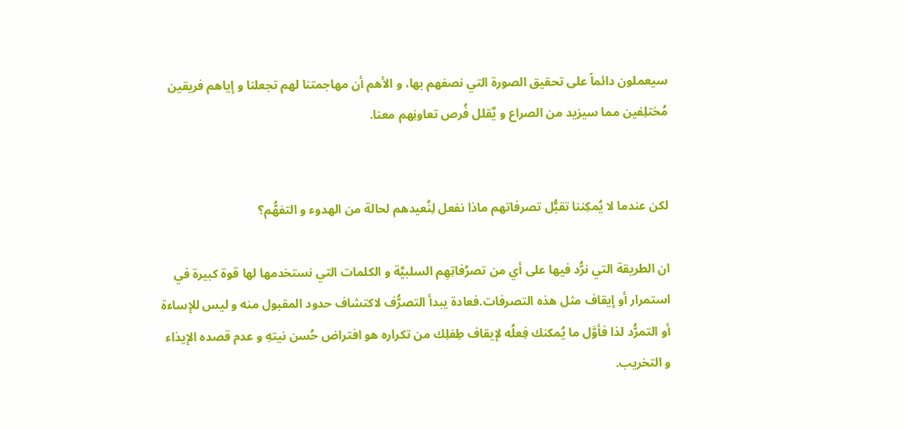سيعملون دائماً على تحقيق الصورة التي نصفهم بها، و الأهم أن مهاجمتنا لهم تجعلنا و إياهم فريقين مُختلِفين مما سيزيد من الصراع و يٌقلل فُرص تعاونِهم معنا.


لكن عندما لا يُمكِننا تقبُّل تصرفاتهم ماذا نفعل لِنُعيدهم لحالة من الهدوء و التفهُّم؟

ان الطريقة التي نرُّد فيها على أي من تصرُفاتِهِم السلبيَّة و الكلمات التي نستخدمها لها قوة كبيرة في استمرار أو إيقاف مثل هذه التصرفات.فعادة يبدأ التصرُّف لاكتشاف حدود المقبول منه و ليس للإساءة أو التمرُّد لذا فأوَّل ما يُمكنك فِعلُه لإيقاف طِفلِك من تكراره هو افتراض حُسن نيتهِ و عدم قصده الإيذاء و التخريب.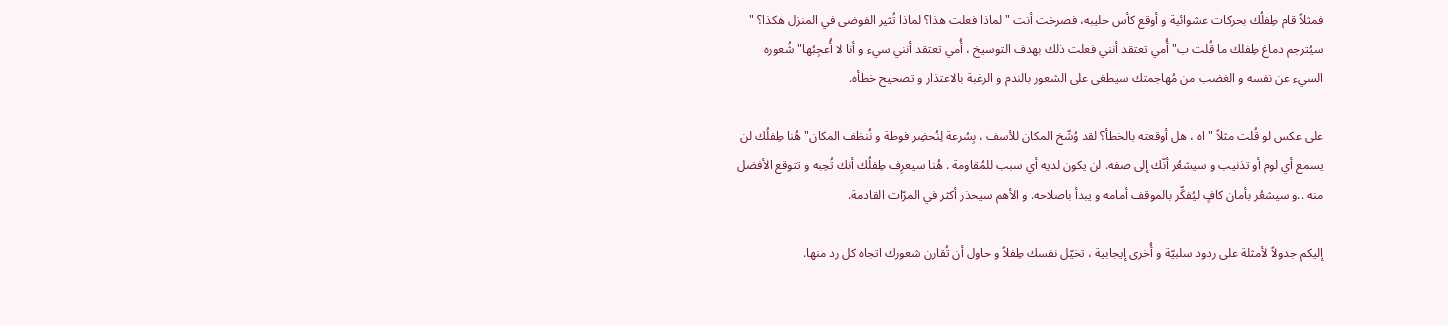فمثلاً قام طِفلُك بحركات عشوائية و أوقع كأس حليبه، فصرخت أنت "لماذا فعلت هذا؟ لماذا تُثير الفوضى في المنزل هكذا؟ " سيُترجم دماغ طِفلك ما قُلت ب" أُمي تعتقد أنني فعلت ذلك بهدف التوسيخ ، أُمي تعتقد أنني سيء و أنا لا أُعجِبُها" شُعوره السيء عن نفسه و الغضب من مُهاجمتك سيطغى على الشعور بالندم و الرغبة بالاعتذار و تصحيح خطأه.

على عكس لو قُلت مثلاً " اه ، هل أوقعته بالخطأ؟ لقد وُسِّخ المكان للأسف ، بِسُرعة لِنُحضِر فوطة و نُنظف المكان" هُنا طِفلُك لن يسمع أي لوم أو تذنيب و سيشعُر أنّك إلى صفه. لن يكون لديه أي سبب للمُقاومة . هُنا سيعرِف طِفلُك أنك تُحِبه و تتوقع الأفضل منه ..و سيشعُر بأمان كافٍ ليُفكِّر بالموقف أمامه و يبدأ باصلاحه. و الأهم سيحذر أكثر في المرّات القادمة.

إليكم جدولاً لأمثلة على ردود سلبيّة و أُخرى إيجابية ، تخيّل نفسك طِفلاً و حاول أن تُقارن شعورك اتجاه كل رد منها.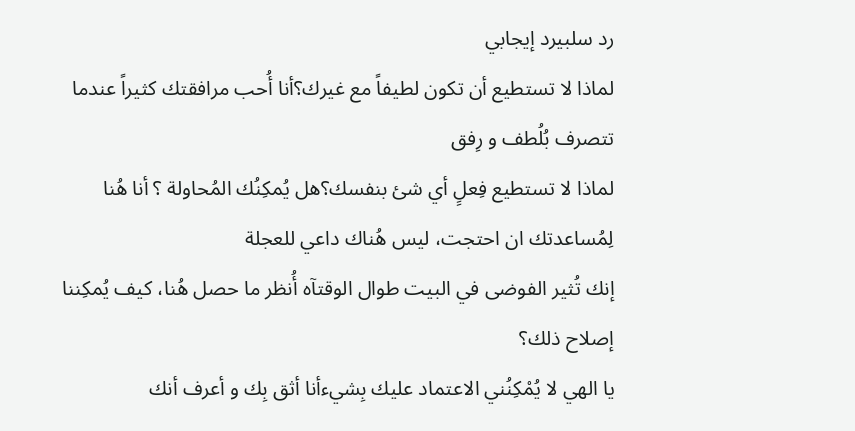رد سلبيرد إيجابي
لماذا لا تستطيع أن تكون لطيفاً مع غيرك؟أنا أُحب مرافقتك كثيراً عندما تتصرف بُلُطف و رِفق
لماذا لا تستطيع فِعلٍ أي شئ بنفسك؟هل يُمكِنُك المُحاولة ؟ أنا هُنا لِمُساعدتك ان احتجت، ليس هُناك داعي للعجلة
إنك تُثير الفوضى في البيت طوال الوقتآه أُنظر ما حصل هُنا، كيف يُمكِننا إصلاح ذلك؟
يا الهي لا يُمْكِنُني الاعتماد عليك بِشيءأنا أثق بِك و أعرف أنك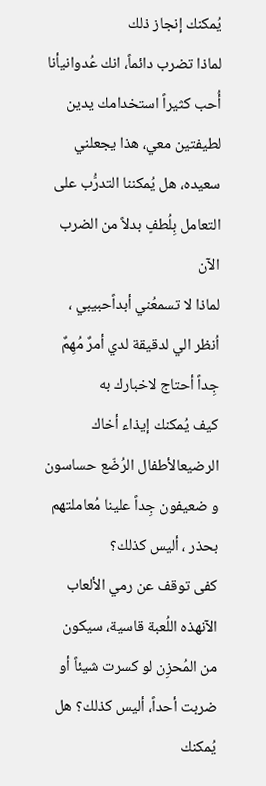يُمكنك إنجاز ذلك
لماذا تضرب دائماً، انك عُدوانيأنا أُحب كثيراً استخدامك يدين لطيفتين معي، هذا يجعلني سعيده، هل يُمكننا التدرُّب على التعامل بِلُطفٍ بدلاً من الضرب الآن
لماذا لا تسمعُني أبداًحبيبي ، اُنظر الي لدقيقة لدي أمرٌ مُهِمٌ جِداً أحتاج لاخبارك به
كيف يُمكنك إيذاء أخاك الرضيعالأطفال الرُضّع حساسون و ضعيفون جِداً علينا مُعاملتهم بحذر ، أليس كذلك؟
كفى توقف عن رمي الألعاب الآنهذه اللُعبة قاسية، سيكون من المُحزِن لو كسرت شيئاً أو ضربت أحداً، أليس كذلك؟ هل يُمكنك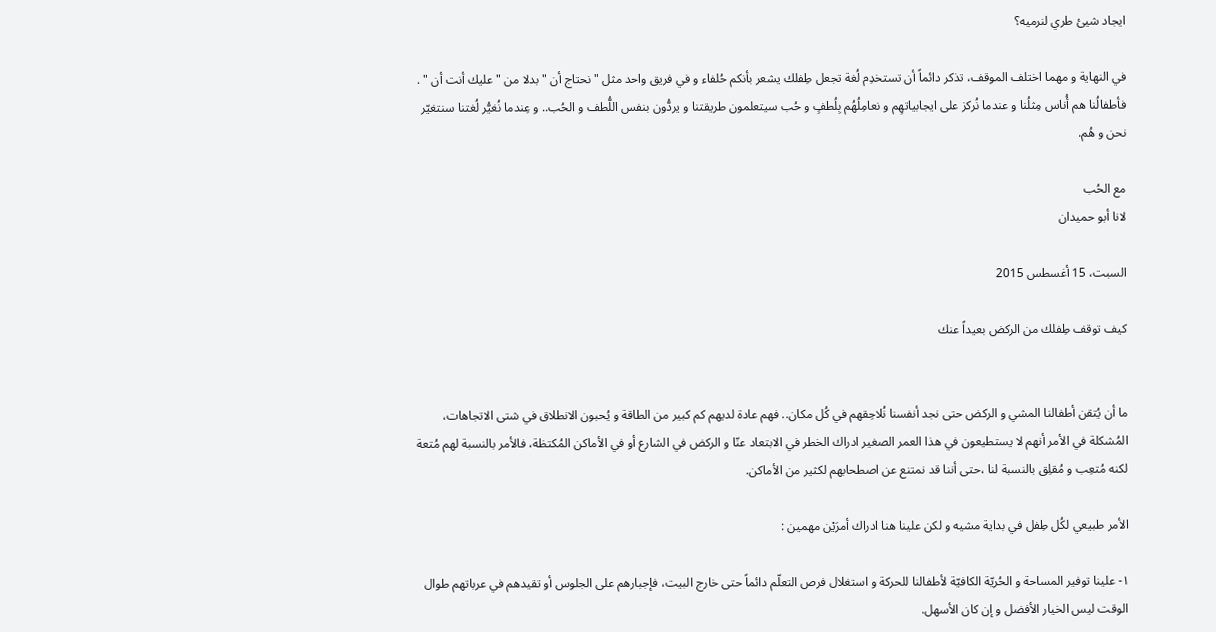ايجاد شيئ طري لنرميه؟

في النهاية و مهما اختلف الموقف، تذكر دائماً أن تستخدِم لُغة تجعل طِفلك يشعر بأنكم حُلفاء و في فريق واحد مثل " نحتاج أن " بدلا من " عليك أنت أن " . فأطفالُنا هم أُناس مِثلُنا و عندما نُركز على ايجابياتهِم و نعامِلُهُم بِلُطفٍ و حُب سيتعلمون طريقتنا و يردُّون بنفس اللُّطف و الحُب.. و عِندما نُغيُّر لُغتنا سنتغيّر نحن و هُم.

مع الحُب
لانا أبو حميدان

السبت، 15 أغسطس 2015

كيف توقف طِفلك من الركض بعيداً عنك


ما أن يُتقن أطفالنا المشي و الركض حتى نجد أنفسنا نُلاحِقهم في كُل مكان.. فهم عادة لديهم كم كبير من الطاقة و يُحبون الانطلاق في شتى الاتجاهات، المُشكلة في الأمر أنهم لا يستطيعون في هذا العمر الصغير ادراك الخطر في الابتعاد عنّا و الركض في الشارع أو في الأماكن المُكتظة، فالأمر بالنسبة لهم مُتعة لكنه مُتعِب و مُقلِق بالنسبة لنا ،حتى أننا قد نمتنع عن اصطحابهم لكثير من الأماكن.

الأمر طبيعي لكُل طِفل في بداية مشيه و لكن علينا هنا ادراك أمرَيْن مهمين :

١- علينا توفير المساحة و الحُريّة الكافيّة لأطفالنا للحركة و استغلال فرص التعلّم دائماً حتى خارج البيت، فإجبارهم على الجلوس أو تقيدهم في عرباتهم طوال الوقت ليس الخيار الأفضل و إن كان الأسهل.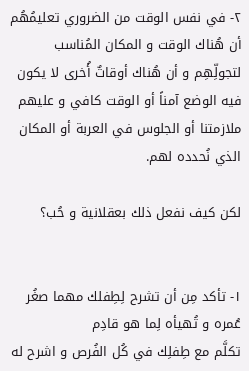٢- في نفس الوقت من الضروري تعليمُهُم أن هُناك الوقت و المكان المُناسب لتجولِّهِم و أن هُناك أوقاتٌ أُخرى لا يكون فيه الوضع آمناً أو الوقت كافي و عليهم ملازمتنا أو الجلوس في العربة أو المكان الذي نُحدده لهم.

لكن كيف نفعل ذلك بعقلانية و حُب؟


١- تأكد مِن أن تشرح لِطِفلك مهما صغُر عُمره و تُهيأه لِما هو قادِم
تكلَّم مع طِفلِك في كُل الفُرص و اشرح له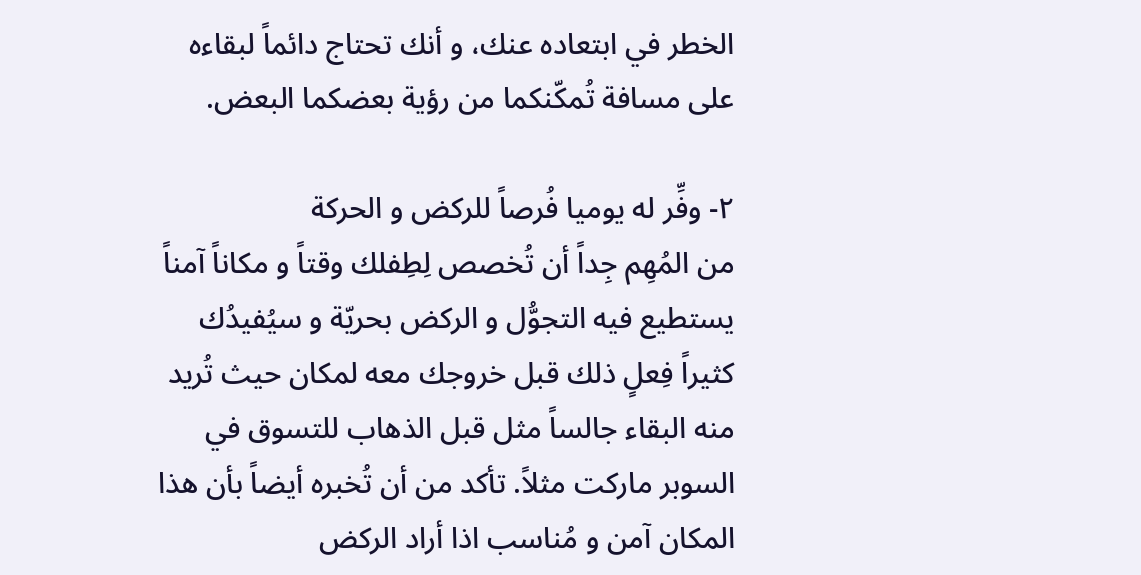الخطر في ابتعاده عنك، و أنك تحتاج دائماً لبقاءه على مسافة تُمكّنكما من رؤية بعضكما البعض.

٢- وفِّر له يوميا فُرصاً للركض و الحركة
من المُهِم جِداً أن تُخصص لِطِفلك وقتاً و مكاناً آمناً يستطيع فيه التجوُّل و الركض بحريّة و سيُفيدُك كثيراً فِعلٍ ذلك قبل خروجك معه لمكان حيث تُريد منه البقاء جالساً مثل قبل الذهاب للتسوق في السوبر ماركت مثلاً. تأكد من أن تُخبره أيضاً بأن هذا المكان آمن و مُناسب اذا أراد الركض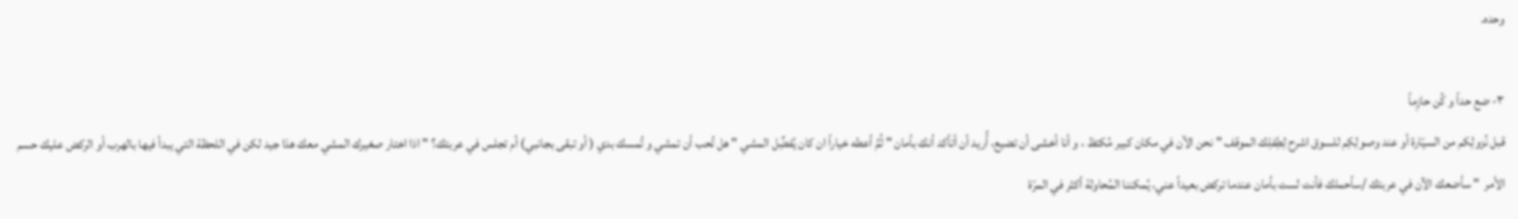وحده.

٣- ضع حداً و كُن حازِماً
قبل نُزولِكم من السيّارة أو عند وصولِكِم للسوق اشرح لِطِفلِك الموقف " نحن الآن في مكان كبير مُكتظ ، و أنا أخشى أن تضيع، أُريد أن أتأكد أنك بأمان " ثُمَّ أعطه خياراً ان كان يُفضٌِل المشي " هل تُحب أن تمشي و تُمسك بدي ( أو تبقى بجانبي) أم تجلس في عربتك؟ " اذا اختار صغيرك المشي معك هذا جيد لكن في اللحظة التي يبدأ فيها بالهرب أو الركض عليك حسم الأمر  " سأضعك الآن في عربتك /سأحملك فأنت لست بأمان عندما تركض بعيداً عني، يُمكننا المُحاولة أكثر في المرّة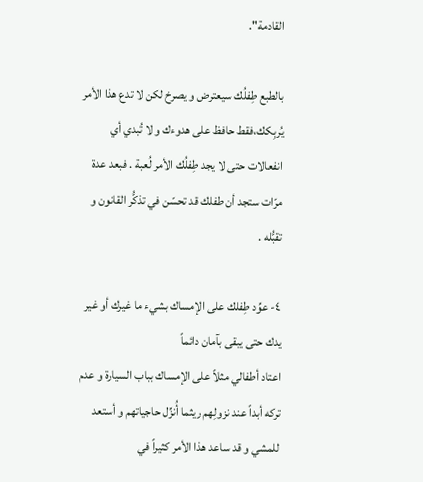القادمة".

بالطبع طِفلُك سيعترض و يصرخ لكن لا تدع هذا الأمر يُربِكك،فقط حافظ على هدوءك و لا تُبدي أي انفعالات حتى لا يجد طِفلُك الأمر لُعبة . فبعد عدة مرّات ستجد أن طفلك قد تحسّن في تذكُّر القانون و تقبُّله .

٤- عوِّد طِفلك على الإمساك بشيء ما غيرك أو غير يدك حتى يبقى بآمان دائماً
اعتاد أطفالي مثلاً على الإمساك بباب السيارة و عدم تركه أبداً عند نزولِهم ريثما أُنزِّل حاجياتهم و أستعد للمشي و قد ساعد هذا الأمر كثيراً في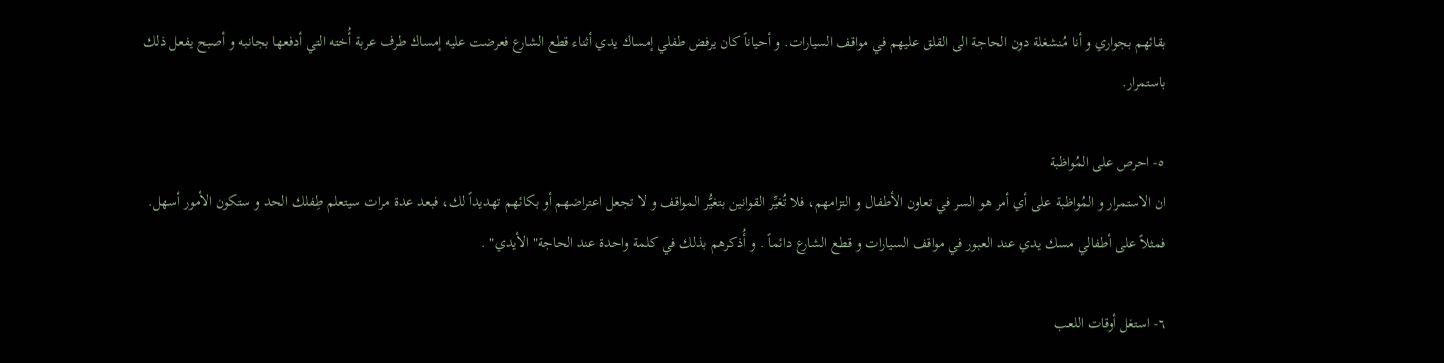بقائهم بجواري و أنا مُنشغلة دون الحاجة الى القلق عليهم في مواقف السيارات. و أحياناً كان يرفض طفلي إمساك يدي أثناء قطع الشارع فعرضت عليه إمساك طرف عربة أُخته التي أدفعها بجانبه و أصبح يفعل ذلك باستمرار.

٥- احرص على المُواظبة
ان الاستمرار و المُواظبة على أي أمر هو السر في تعاون الأطفال و التزامهم، فلا تُغيِّر القوانين بتغيُّر المواقف و لا تجعل اعتراضهم أو بكائهم تهديداً لك، فبعد عدة مرات سيتعلم طِفلك الحد و ستكون الأمور أسهل. فمثلاً على أطفالي مسك يدي عند العبور في مواقف السيارات و قطع الشارع دائماً . و أُذكرهم بذلك في كلمة واحدة عند الحاجة" الأيدي" .

٦- استغل أوقات اللعب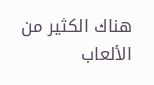هناك الكثير من الألعاب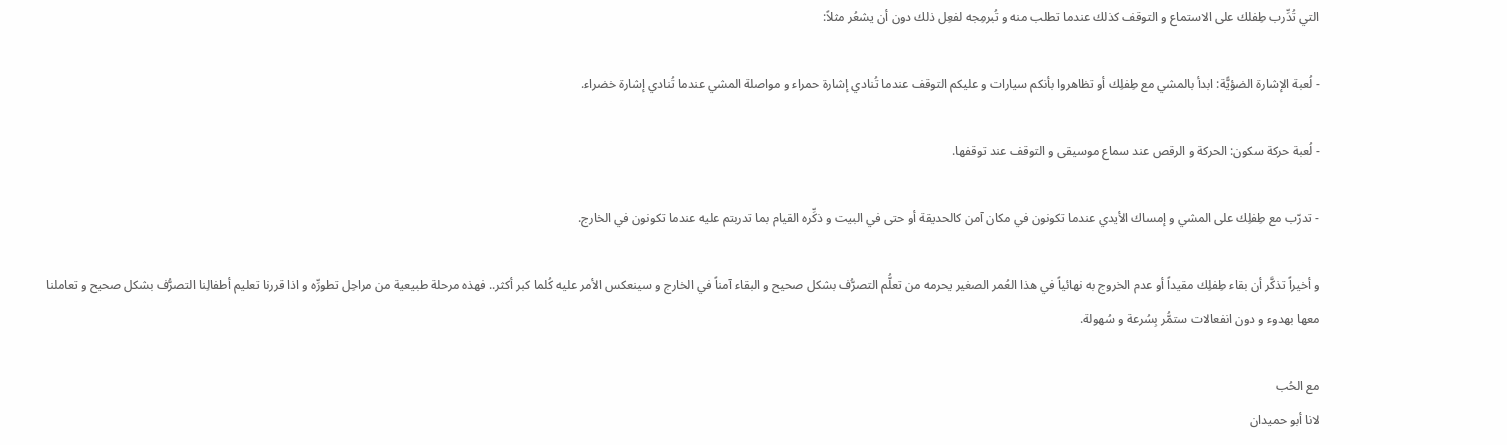التي تُدِّرب طِفلك على الاستماع و التوقف كذلك عندما تطلب منه و تُبرمِجه لفعِل ذلك دون أن يشعُر مثلاً:

- لُعبة الإشارة الضؤيًّة: ابدأ بالمشي مع طِفلِك أو تظاهروا بأنكم سيارات و عليكم التوقف عندما تُنادي إشارة حمراء و مواصلة المشي عندما تُنادي إشارة خضراء.

- لُعبة حركة سكون: الحركة و الرقص عند سماع موسيقى و التوقف عند توقفها.

- تدرّب مع طِفلِك على المشي و إمساك الأيدي عندما تكونون في مكان آمن كالحديقة أو حتى في البيت و ذكِّره القيام بما تدربتم عليه عندما تكونون في الخارج.

و أخيراً تذكَّر أن بقاء طِفلِك مقيداً أو عدم الخروج به نهائياً في هذا العُمر الصغير يحرمه من تعلُّم التصرُّف بشكل صحيح و البقاء آمناً في الخارج و سينعكس الأمر عليه كُلما كبر أكثر.. فهذه مرحلة طبيعية من مراحِل تطورِّه و اذا قررنا تعليم أطفالِنا التصرُّف بشكل صحيح و تعاملنا معها بهدوء و دون انفعالات ستمُّر بِسُرعة و سُهولة.

مع الحُب
لانا أبو حميدان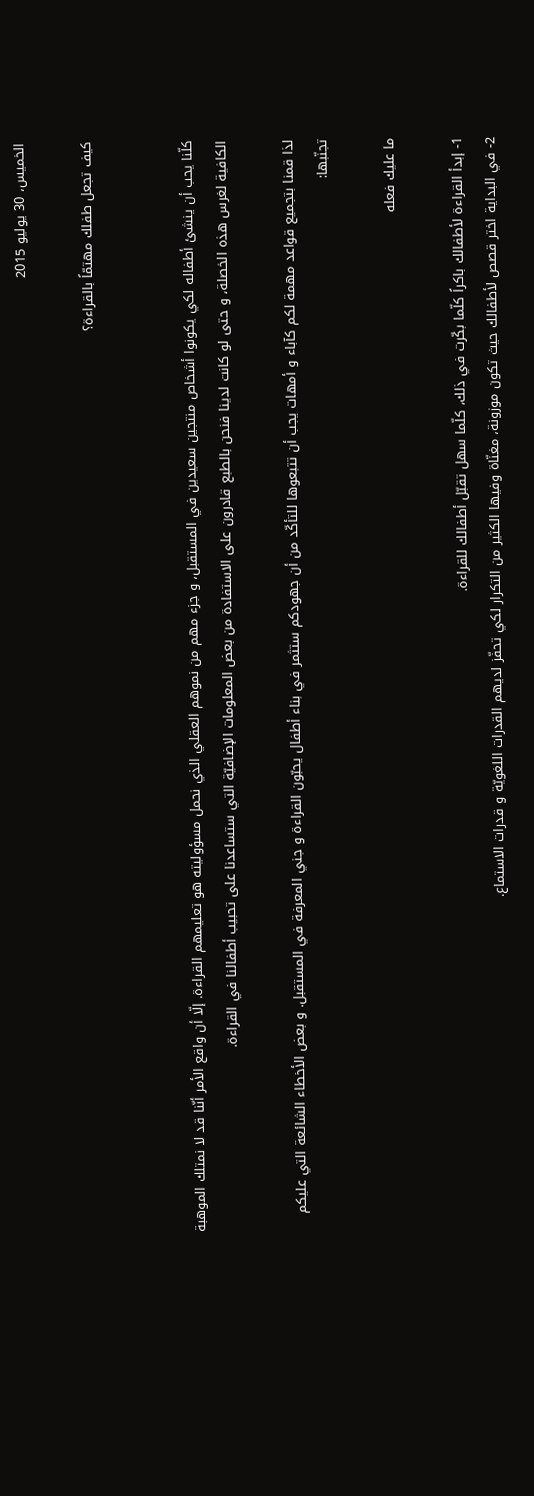الخميس، 30 يوليو 2015

كيف تجعل طفلك مهتمّاً بالقراءة؟


كلّنا يحب أن ينشئ أطفاله لكي يكونوا أشخاص منتجين سعيدين في المستقبل، و جزء مهم من نموهم العقلي الذي نحمل مسؤوليته هو تعليمهم القراءة. إلّا أن واقع الأمر أنّنا قد لا نمتلك الموهبة الكافية لغرس هذه الخصلة، و حتى لو كانت لدينا فنحن بالطبع قادرون على الاستفادة من بعض المعلومات الإضافيّة التي ستساعدنا على تحبيب أطفالنا في القراءة.

لذا قمنا بتجميع قواعد مهمة لكم كآباء و أمهات يجب أن تتبعوها للتأكّد من أن جهودكم ستثمر في بناء أطفال يحبّون القراءة و جني المعرفة في المستقبل. و بعض الأخطاء الشائعة التي عليكم تجنّبها:

ما عليك فعله

1- إبدأ القراءة لأطفالك باكراً كلّما بكّرت في ذلك، كلّما سهل تقبّل أطفالك للقراءة.
2- في البداية اختر قصص لأطفالك حيث تكون موزونة، مغنّاة وفيها الكثير من التكرار لكي تحفّز لديهم القدرات اللغويّة و قدرات الاستماع.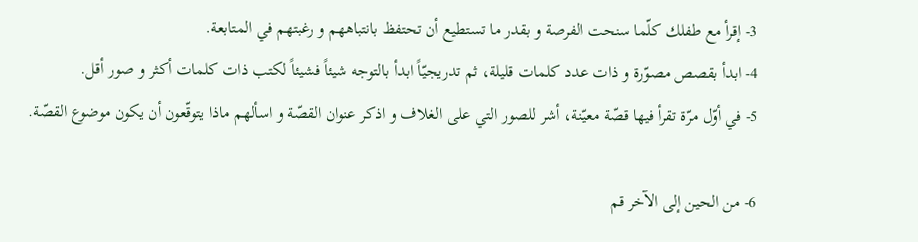3- إقرأ مع طفلك كلّما سنحت الفرصة و بقدر ما تستطيع أن تحتفظ بانتباههم و رغبتهم في المتابعة.
4- ابدأ بقصص مصوّرة و ذات عدد كلمات قليلة، ثم تدريجيّاً ابدأ بالتوجه شيئاً فشيئاً لكتب ذات كلمات أكثر و صور أقل.
5- في أوّل مرّة تقرأ فيها قصّة معيّنة، أشر للصور التي على الغلاف و اذكر عنوان القصّة و اسألهم ماذا يتوقّعون أن يكون موضوع القصّة.

6- من الحين إلى الآخر قم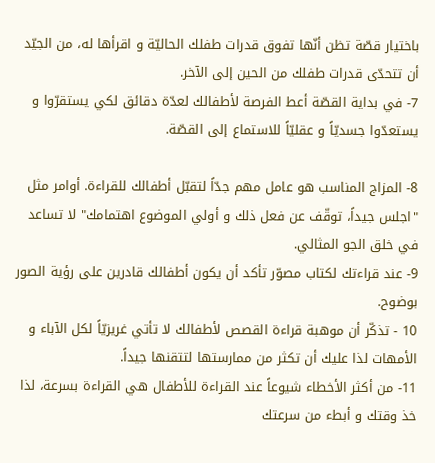باختيار قصّة تظن أنّها تفوق قدرات طفلك الحاليّة و اقرأها له، من الجيّد أن تتحدّى قدرات طفلك من الحين إلى الآخر.
7- في بداية القصّة أعط الفرصة لأطفالك لعدّة دقائق لكي يستقرّوا و يستعدّوا جسديّاً و عقليّاً للاستماع إلى القصّة.

8- المزاج المناسب هو عامل مهم جدّاً لتقبّل أطفالك للقراءة. أوامر مثل "اجلس جيداً، توقّف عن فعل ذلك و أولي الموضوع اهتمامك" لا تساعد في خلق الجو المثالي.
9- عند قراءتك لكتاب مصوّر تأكد أن يكون أطفالك قادرين على رؤية الصور بوضوح.
10 - تذكّر أن موهبة قراءة القصص لأطفالك لا تأتي غريزيّاً لكل الآباء و الأمهات لذا عليك أن تكثر من ممارستها لتتقنها جيداً.
11- من أكثر الأخطاء شيوعاً عند القراءة للأطفال هي القراءة بسرعة، لذا خذ وقتك و أبطء من سرعتك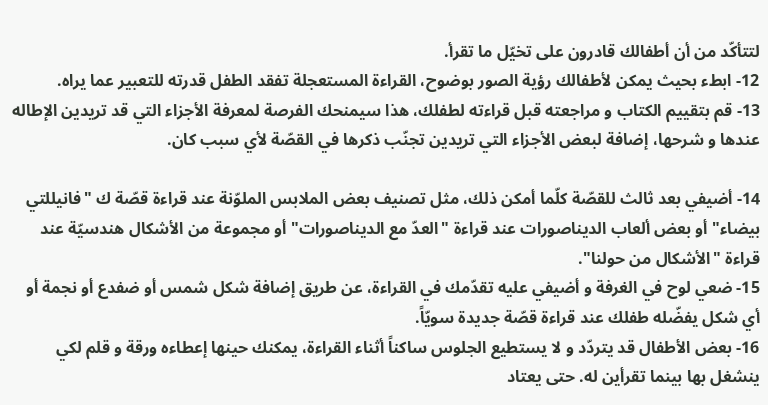لتتأكّد من أن أطفالك قادرون على تخيّل ما تقرأ.
12- ابطء بحيث يمكن لأطفالك رؤية الصور بوضوح، القراءة المستعجلة تفقد الطفل قدرته للتعبير عما يراه.
13- قم بتقييم الكتاب و مراجعته قبل قراءته لطفلك، هذا سيمنحك الفرصة لمعرفة الأجزاء التي قد تريدين الإطاله عندها و شرحها، إضافة لبعض الأجزاء التي تريدين تجنّب ذكرها في القصّة لأي سبب كان.

14- أضيفي بعد ثالث للقصّة كلّما أمكن ذلك، مثل تصنيف بعض الملابس الملوّنة عند قراءة قصّة ك "فانيللتي بيضاء" أو بعض ألعاب الديناصورات عند قراءة "العدّ مع الديناصورات" أو مجموعة من الأشكال هندسيّة عند قراءة "الأشكال من حولنا".
15- ضعي لوح في الغرفة و أضيفي عليه تقدّمك في القراءة، عن طريق إضافة شكل شمس أو ضفدع أو نجمة أو أي شكل يفضّله طفلك عند قراءة قصّة جديدة سويّاً.
16- بعض الأطفال قد يتردّد و لا يستطيع الجلوس ساكناً أثناء القراءة، يمكنك حينها إعطاءه ورقة و قلم لكي ينشغل بها بينما تقرأين له. حتى يعتاد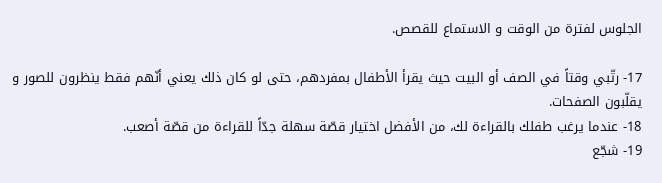الجلوس لفترة من الوقت و الاستماع للقصص.

17- رتّبي وقتاً في الصف أو البيت حيث يقرأ الأطفال بمفردهم، حتى لو كان ذلك يعني أنّهم فقط ينظرون للصور و يقلّبون الصفحات.
18- عندما يرغب طفلك بالقراءة لك، من الأفضل اختيار قصّة سهلة جدّاً للقراءة من قصّة أصعب.
19- شجّع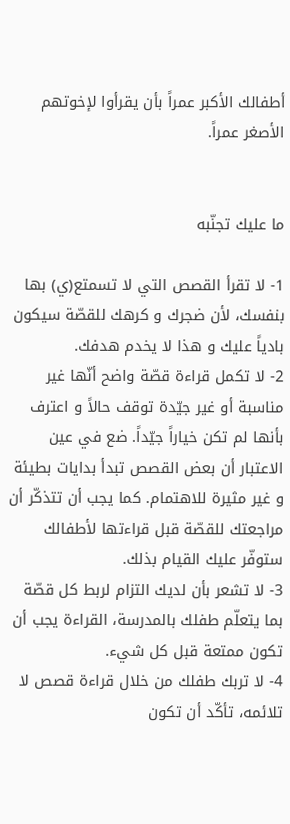أطفالك الأكبر عمراً بأن يقرأوا لإخوتهم الأصغر عمراً.


ما عليك تجنّبه

1- لا تقرأ القصص التي لا تسمتع(ي) بها بنفسك، لأن ضجرك و كرهك للقصّة سيكون بادياً عليك و هذا لا يخدم هدفك.
2- لا تكمل قراءة قصّة واضح أنّها غير مناسبة أو غير جيّدة توقف حالاً و اعترف بأنها لم تكن خياراً جيّداً. ضع في عين الاعتبار أن بعض القصص تبدأ بدايات بطيئة و غير مثيرة للاهتمام. كما يجب أن تتذكّر أن مراجعتك للقصّة قبل قراءتها لأطفالك ستوفّر عليك القيام بذلك.
3- لا تشعر بأن لديك التزام لربط كل قصّة بما يتعلّم طفلك بالمدرسة، القراءة يجب أن تكون ممتعة قبل كل شيء.
4- لا تربك طفلك من خلال قراءة قصص لا تلائمه، تأكّد أن تكون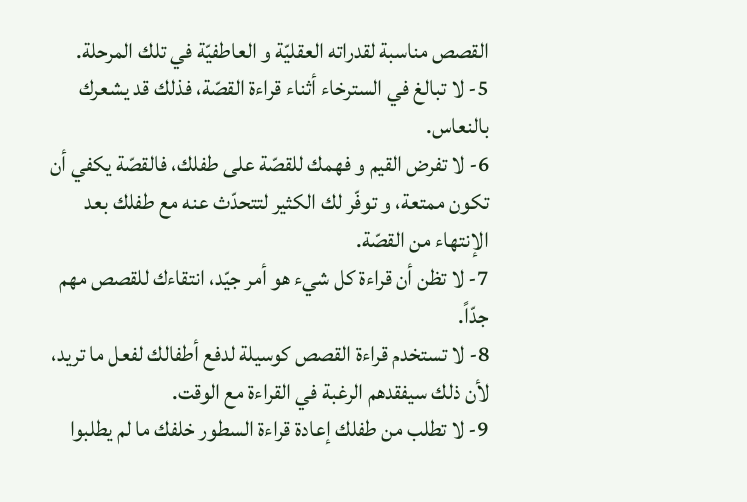القصص مناسبة لقدراته العقليّة و العاطفيّة في تلك المرحلة.
5- لا تبالغ في السترخاء أثناء قراءة القصّة، فذلك قد يشعرك بالنعاس.
6- لا تفرض القيم و فهمك للقصّة على طفلك، فالقصّة يكفي أن تكون ممتعة، و توفّر لك الكثير لتتحدّث عنه مع طفلك بعد الإنتهاء من القصّة.
7- لا تظن أن قراءة كل شيء هو أمر جيّد، انتقاءك للقصص مهم جدّاً.
8- لا تستخدم قراءة القصص كوسيلة لدفع أطفالك لفعل ما تريد، لأن ذلك سيفقدهم الرغبة في القراءة مع الوقت.
9- لا تطلب من طفلك إعادة قراءة السطور خلفك ما لم يطلبوا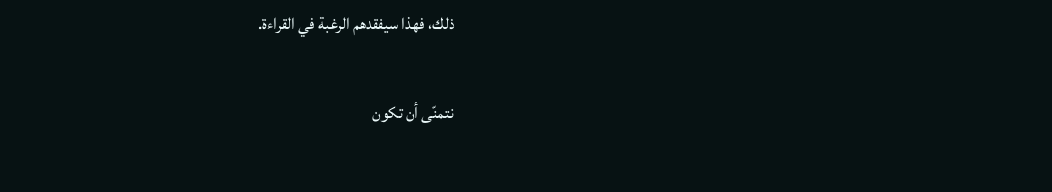ذلك، فهذا سيفقدهم الرغبة في القراءة.

نتمنّى أن تكون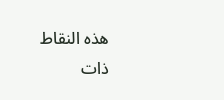هذه النقاط ذات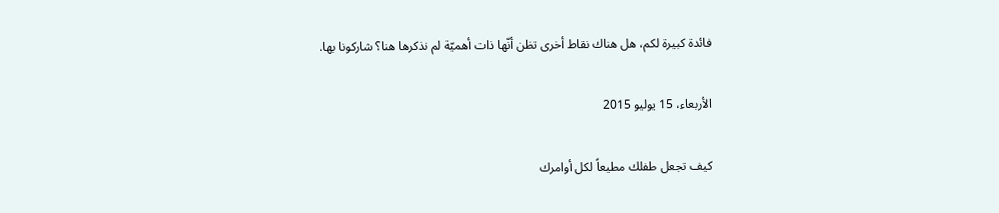فائدة كبيرة لكم، هل هناك نقاط أخرى تظن أنّها ذات أهميّة لم نذكرها هنا؟ شاركونا بها.

الأربعاء، 15 يوليو 2015

كيف تجعل طفلك مطيعاً لكل أوامرك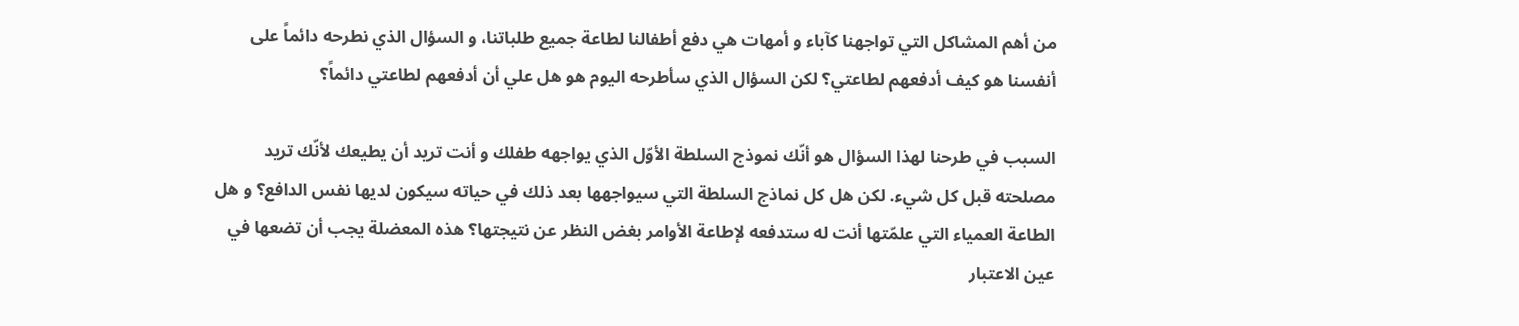من أهم المشاكل التي تواجهنا كآباء و أمهات هي دفع أطفالنا لطاعة جميع طلباتنا، و السؤال الذي نطرحه دائماً على أنفسنا هو كيف أدفعهم لطاعتي؟ لكن السؤال الذي سأطرحه اليوم هو هل علي أن أدفعهم لطاعتي دائماً؟

السبب في طرحنا لهذا السؤال هو أنّك نموذج السلطة الأوّل الذي يواجهه طفلك و أنت تريد أن يطيعك لأنّك تريد مصلحته قبل كل شيء. لكن هل كل نماذج السلطة التي سيواجهها بعد ذلك في حياته سيكون لديها نفس الدافع؟ و هل الطاعة العمياء التي علمّتها أنت له ستدفعه لإطاعة الأوامر بغض النظر عن نتيجتها؟ هذه المعضلة يجب أن تضعها في عين الاعتبار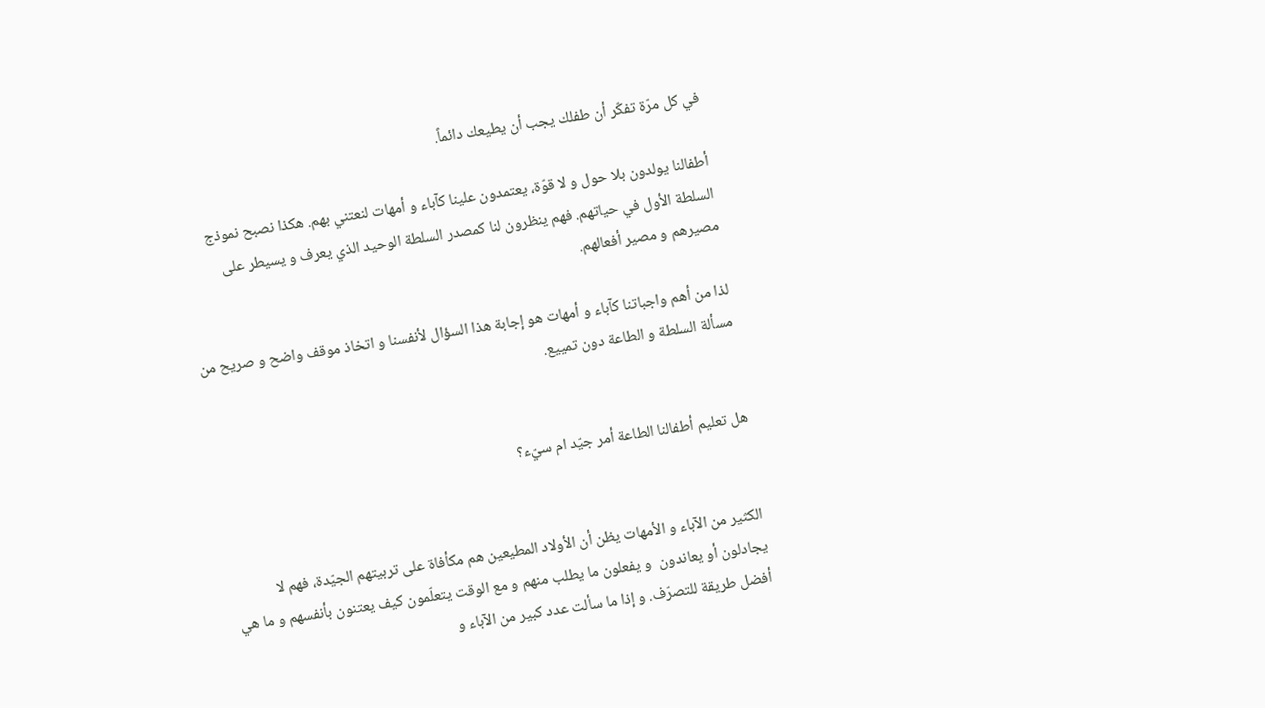في كل مرّة تفكّر أن طفلك يجب أن يطيعك دائماً.

أطفالنا يولدون بلا حول و لا قوّة، يعتمدون علينا كآباء و أمهات لنعتني بهم. هكذا نصبح نموذج السلطة الأول في حياتهم. فهم ينظرون لنا كمصدر السلطة الوحيد الذي يعرف و يسيطر على مصيرهم و مصير أفعالهم.

لذا من أهم واجباتنا كآباء و أمهات هو إجابة هذا السؤال لأنفسنا و اتخاذ موقف واضح و صريح من مسألة السلطة و الطاعة دون تمييع.


هل تعليم أطفالنا الطاعة أمر جيّد ام سيّء؟


الكثير من الآباء و الأمهات يظن أن الأولاد المطيعين هم مكأفاة على تربيتهم الجيّدة، فهم لا يجادلون أو يعاندون  و يفعلون ما يطلب منهم و مع الوقت يتعلّمون كيف يعتنون بأنفسهم و ما هي أفضل طريقة للتصرّف. و إذا ما سألت عدد كبير من الآباء و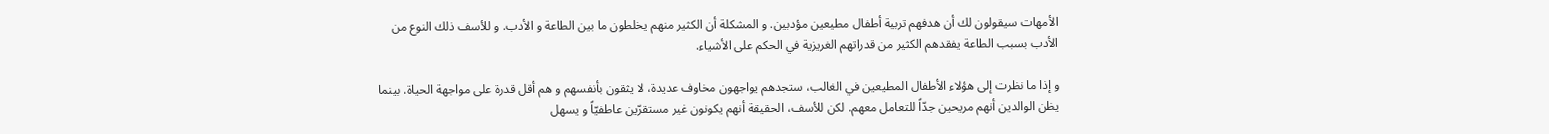الأمهات سيقولون لك أن هدفهم تربية أطفال مطيعين مؤدبين. و المشكلة أن الكثير منهم يخلطون ما بين الطاعة و الأدب. و للأسف ذلك النوع من الأدب بسبب الطاعة يفقدهم الكثير من قدراتهم الغريزية في الحكم على الأشياء.

و إذا ما نظرت إلى هؤلاء الأطفال المطيعين في الغالب، ستجدهم يواجهون مخاوف عديدة، لا يثقون بأنفسهم و هم أقل قدرة على مواجهة الحياة. بينما يظن الوالدين أنهم مريحين جدّاً للتعامل معهم. لكن للأسف، الحقيقة أنهم يكونون غير مستقرّين عاطفيّاً و يسهل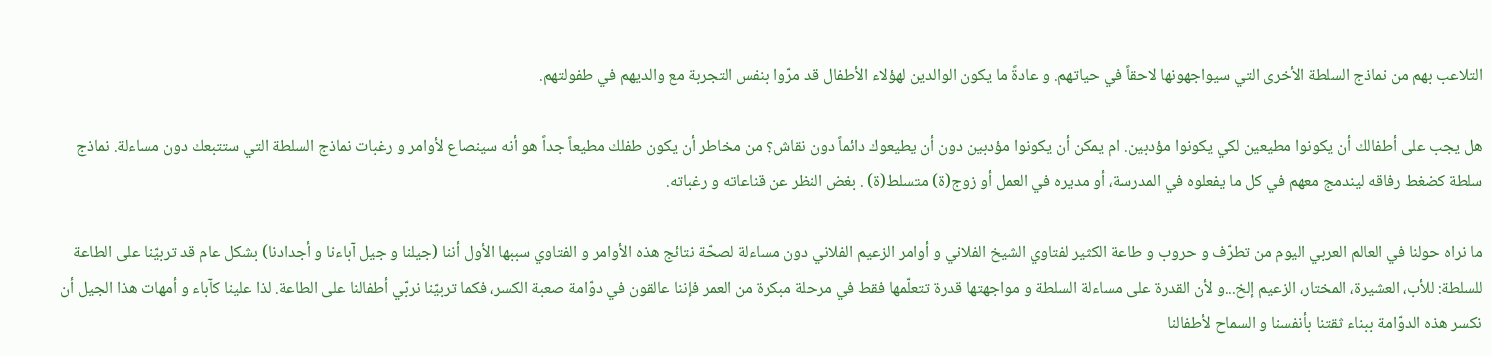التلاعب بهم من نماذج السلطة الأخرى التي سيواجهونها لاحقاً في حياتهم. و عادةً ما يكون الوالدين لهؤلاء الأطفال قد مرّوا بنفس التجربة مع والديهم في طفولتهم.

هل يجب على أطفالك أن يكونوا مطيعين لكي يكونوا مؤدبين. ام يمكن أن يكونوا مؤدبين دون أن يطيعوك دائماً دون نقاش؟ من مخاطر أن يكون طفلك مطيعاً جداً هو أنه سينصاع لأوامر و رغبات نماذج السلطة التي ستتبعك دون مساءلة. نماذج سلطة كضغط رفاقه ليندمج معهم في كل ما يفعلوه في المدرسة، أو مديره في العمل أو زوج(ة) متسلط(ة) . بغض النظر عن قناعاته و رغباته.

ما نراه حولنا في العالم العربي اليوم من تطرّف و حروب و طاعة الكثير لفتاوي الشيخ الفلاني و أوامر الزعيم الفلاني دون مساءلة لصحّة نتائج هذه الأوامر و الفتاوي سببها الأول أننا (جيلنا و جيل آباءنا و أجدادنا) بشكل عام قد تربيّنا على الطاعة للسلطة: للأب، العشيرة، المختار، الزعيم إلخ...و لأن القدرة على مساءلة السلطة و مواجهتها قدرة تتعلّمها فقط في مرحلة مبكرة من العمر فإننا عالقون في دوّامة صعبة الكسر، فكما تربيّنا نربّي أطفالنا على الطاعة. لذا علينا كآباء و أمهات هذا الجيل أن نكسر هذه الدوّامة ببناء ثقتنا بأنفسنا و السماح لأطفالنا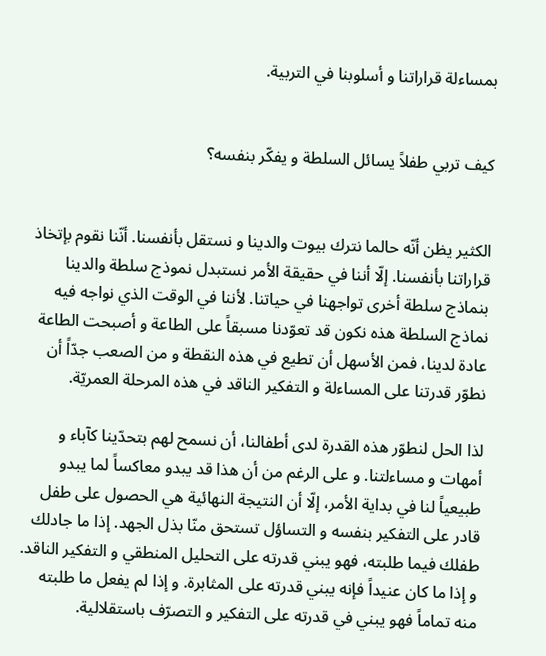بمساءلة قراراتنا و أسلوبنا في التربية.


كيف تربي طفلاً يسائل السلطة و يفكّر بنفسه؟


الكثير يظن أنّه حالما نترك بيوت والدينا و نستقل بأنفسنا. أنّنا نقوم بإتخاذ قراراتنا بأنفسنا. إلّا أننا في حقيقة الأمر نستبدل نموذج سلطة والدينا بنماذج سلطة أخرى تواجهنا في حياتنا. لأننا في الوقت الذي نواجه فيه نماذج السلطة هذه نكون قد تعوّدنا مسبقاً على الطاعة و أصبحت الطاعة عادة لدينا، فمن الأسهل أن تطيع في هذه النقطة و من الصعب جدّاً أن نطوّر قدرتنا على المساءلة و التفكير الناقد في هذه المرحلة العمريّة.

لذا الحل لنطوّر هذه القدرة لدى أطفالنا، أن نسمح لهم بتحدّينا كآباء و أمهات و مساءلتنا. و على الرغم من أن هذا قد يبدو معاكساً لما يبدو طبيعياً لنا في بداية الأمر، إلّا أن النتيجة النهائية هي الحصول على طفل قادر على التفكير بنفسه و التساؤل تستحق منّا بذل الجهد. إذا ما جادلك طفلك فيما طلبته، فهو يبني قدرته على التحليل المنطقي و التفكير الناقد. و إذا ما كان عنيداً فإنه يبني قدرته على المثابرة. و إذا لم يفعل ما طلبته منه تماماً فهو يبني في قدرته على التفكير و التصرّف باستقلالية.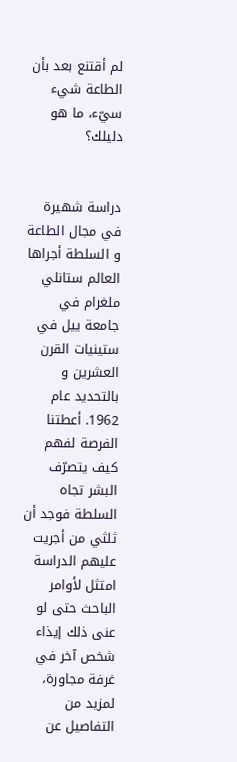لم أقتنع بعد بأن الطاعة شيء سيّء، ما هو دليلك؟


دراسة شهيرة في مجال الطاعة و السلطة أجراها العالم ستانلي ملغرام في جامعة ييل في ستينيات القرن العشرين و بالتحديد عام 1962. أعطتنا الفرصة لفهم كيف يتصرّف البشر تجاه السلطة فوجد أن ثلثي من أجريت عليهم الدراسة امتثل لأوامر الباحث حتى لو عنى ذلك إيذاء شخص آخر في غرفة مجاورة، لمزيد من التفاصيل عن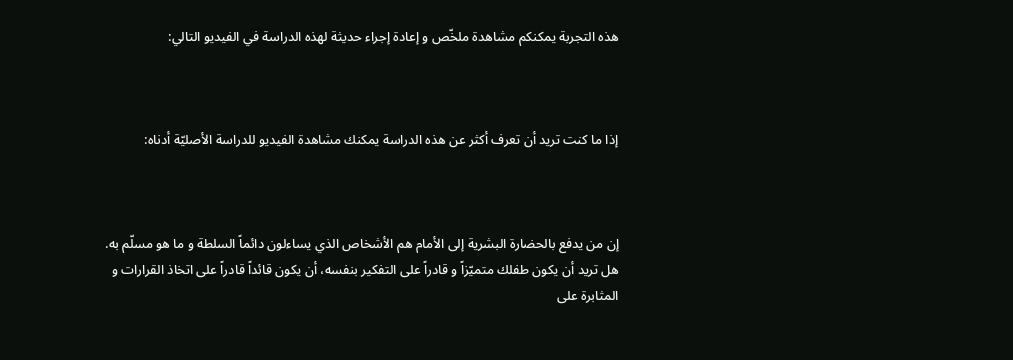هذه التجربة يمكنكم مشاهدة ملخّص و إعادة إجراء حديثة لهذه الدراسة في الفيديو التالي:



إذا ما كنت تريد أن تعرف أكثر عن هذه الدراسة يمكنك مشاهدة الفيديو للدراسة الأصليّة أدناه:



إن من يدفع بالحضارة البشرية إلى الأمام هم الأشخاص الذي يساءلون دائماً السلطة و ما هو مسلّم به. هل تريد أن يكون طفلك متميّزاً و قادراً على التفكير بنفسه، أن يكون قائداً قادراً على اتخاذ القرارات و المثابرة على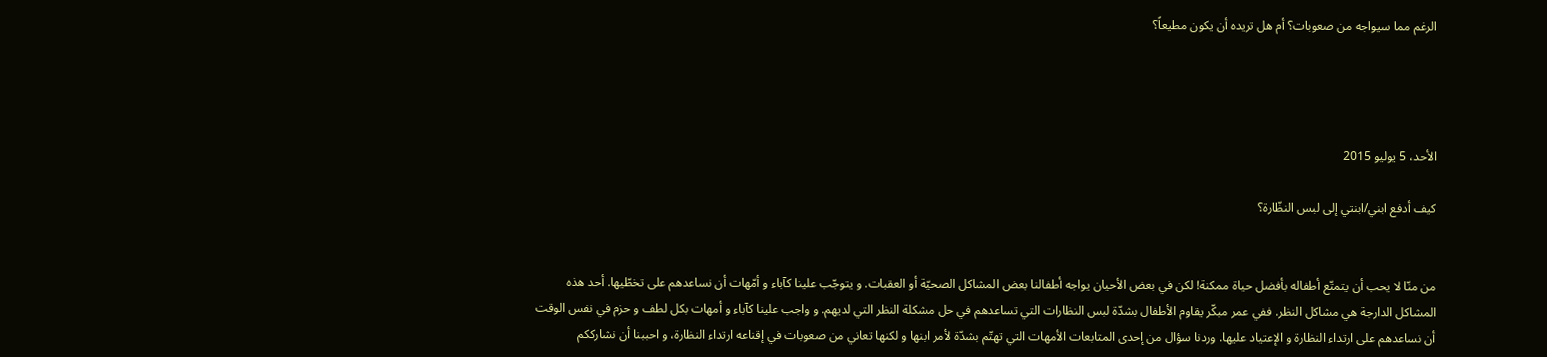الرغم مما سيواجه من صعوبات؟ أم هل تريده أن يكون مطيعاً؟




الأحد، 5 يوليو 2015

كيف أدفع ابني/ابنتي إلى لبس النظّارة؟


من منّا لا يحب أن يتمتّع أطفاله بأفضل حياة ممكنة! لكن في بعض الأحيان يواجه أطفالنا بعض المشاكل الصحيّة أو العقبات. و يتوجّب علينا كآباء و أمّهات أن نساعدهم على تخطّيها. أحد هذه المشاكل الدارجة هي مشاكل النظر. ففي عمر مبكّر يقاوم الأطفال بشدّة لبس النظارات التي تساعدهم في حل مشكلة النظر التي لديهم. و واجب علينا كآباء و أمهات بكل لطف و حزم في نفس الوقت أن نساعدهم على ارتداء النظارة و الإعتياد عليها. وردنا سؤال من إحدى المتابعات الأمهات التي تهتّم بشدّة لأمر ابنها و لكنها تعاني من صعوبات في إقناعه ارتداء النظارة، و احببنا أن نشارككم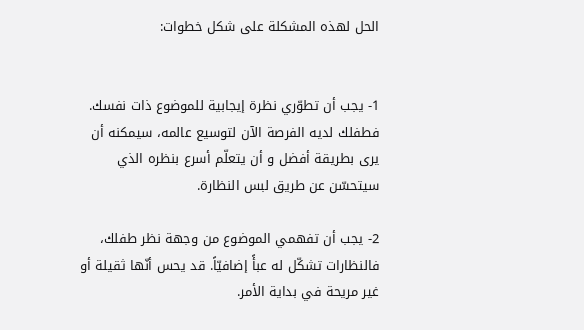الحل لهذه المشكلة على شكل خطوات:


1- يجب أن تطوّري نظرة إيجابية للموضوع ذات نفسك. فطفلك لديه الفرصة الآن لتوسيع عالمه، سيمكنه أن يرى بطريقة أفضل و أن يتعلّم أسرع بنظره الذي سيتحسّن عن طريق لبس النظارة.

2- يجب أن تفهمي الموضوع من وجهة نظر طفلك، فالنظارات تشكّل له عبأً إضافيّاً. قد يحس أنّها ثقيلة أو غير مريحة في بداية الأمر.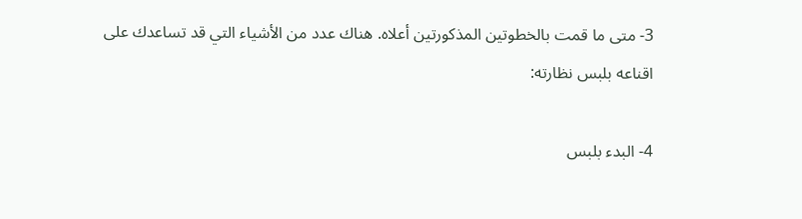3- متى ما قمت بالخطوتين المذكورتين أعلاه. هناك عدد من الأشياء التي قد تساعدك على اقناعه بلبس نظارته:

4- البدء بلبس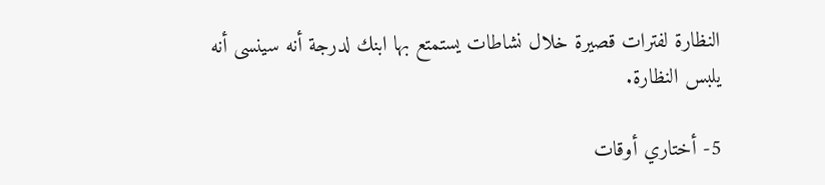النظارة لفترات قصيرة خلال نشاطات يستمتع بها ابنك لدرجة أنه سينسى أنه يلبس النظارة.

5- أختاري أوقات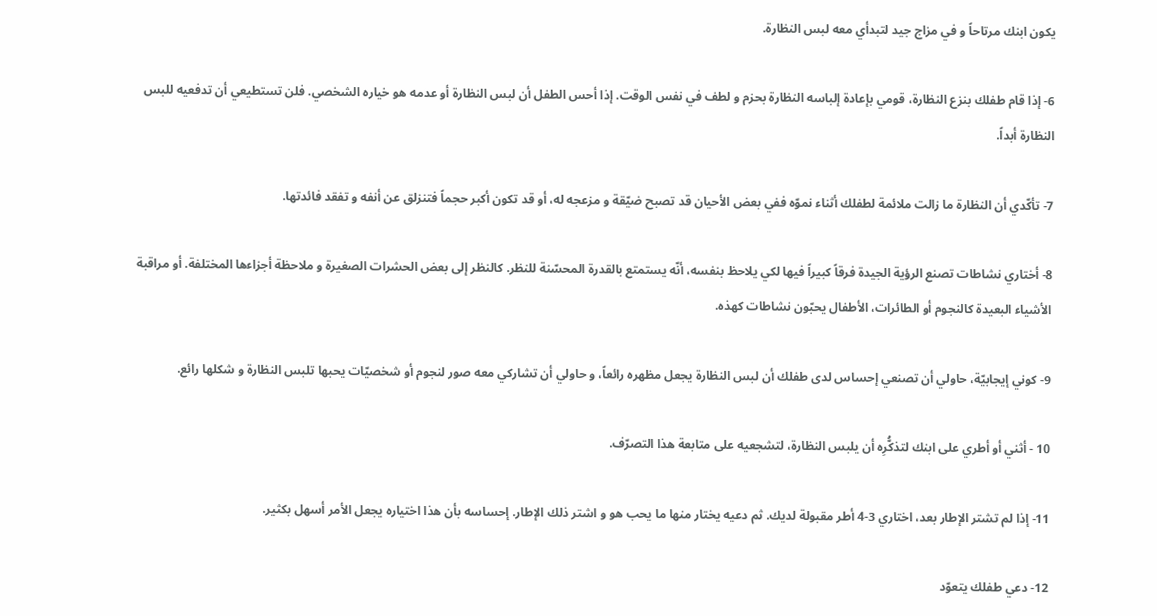يكون ابنك مرتاحاً و في مزاج جيد لتبدأي معه لبس النظارة.

6- إذا قام طفلك بنزع النظارة، قومي بإعادة إلباسه النظارة بحزم و لطف في نفس الوقت. إذا أحس الطفل أن لبس النظارة أو عدمه هو خياره الشخصي. فلن تستطيعي أن تدفعيه للبس النظارة أبداً.

7- تأكّدي أن النظارة ما زالت ملائمة لطفلك أثناء نموّه ففي بعض الأحيان قد تصبح ضيّقة و مزعجه له، أو قد تكون أكبر حجماً فتنزلق عن أنفه و تفقد فائدتها.

8- أختاري نشاطات تصنع الرؤية الجيدة فرقاً كبيراً فيها لكي يلاحظ بنفسه، أنّه يستمتع بالقدرة المحسّنة للنظر. كالنظر إلى بعض الحشرات الصغيرة و ملاحظة أجزاءها المختلفة. أو مراقبة الأشياء البعيدة كالنجوم أو الطائرات، الأطفال يحبّون نشاطات كهذه.

9- كوني إيجابيّة، حاولي أن تصنعي إحساس لدى طفلك أن لبس النظارة يجعل مظهره رائعاً، و حاولي أن تشاركي معه صور لنجوم أو شخصيّات يحبها تلبس النظارة و شكلها رائع.

10 - أثني أو أطري على ابنك لتذكُّرِه أن يلبس النظارة، لتشجعيه على متابعة هذا التصرّف.

11- إذا لم تشتر الإطار بعد، اختاري 3-4 أطر مقبولة لديك. ثم دعيه يختار منها ما يحب هو و اشتر ذلك الإطار. إحساسه بأن هذا اختياره يجعل الأمر أسهل بكثير.

12- دعي طفلك يتعوّد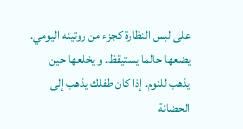على لبس النظارة كجزء من روتينه اليومي. يضعها حالما يستيقظ. و يخلعها حين يذهب للنوم. إذا كان طفلك يذهب إلى الحضانة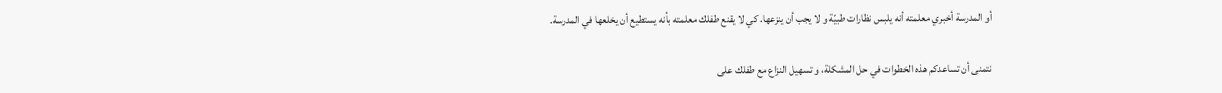أو المدرسة أخبري معلمته أنه يلبس نظارات طبيّة و لا يجب أن ينزعها. كي لا يقنع طفلك معلمته بأنه يستطيع أن يخلعها في المدرسة.

نتمنى أن تساعدكم هذه الخطوات في حل المشكلة، و تسهيل النزاع مع طفلك على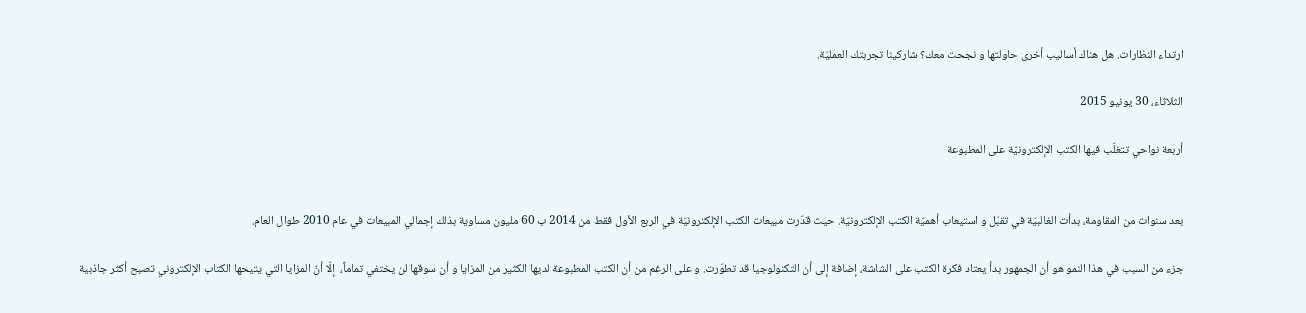ارتداء النظارات. هل هناك أساليب أخرى حاولتها و نجحت معك؟ شاركينا تجربتك العمليّة.

الثلاثاء، 30 يونيو 2015

أربعة نواحي تتغلّب فيها الكتب الإلكترونيّة على المطبوعة


بعد سنوات من المقاومة، بدأت الغالبيّة في تقبّل و استيعاب أهميّة الكتب الإلكترونيّة. حيث قدّرت مبيعات الكتب الإلكترونيّة في الربع الأول فقط من 2014 ب 60 مليون مساوية بذلك إجمالي المبيعات في عام 2010 طوال العام.

جزء من السبب في هذا النمو هو أن الجمهور بدأ يعتاد فكرة الكتب على الشاشة، إضافة إلى أن التكنولوجيا قد تطوّرت. و على الرغم من أن الكتب المطبوعة لديها الكثير من المزايا و أن سوقها لن يختفي تماماً،  إلّا أنّ المزايا التي يتيحها الكتاب الإلكتروني تصبح أكثر جاذبية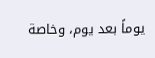يوماً بعد يوم، وخاصة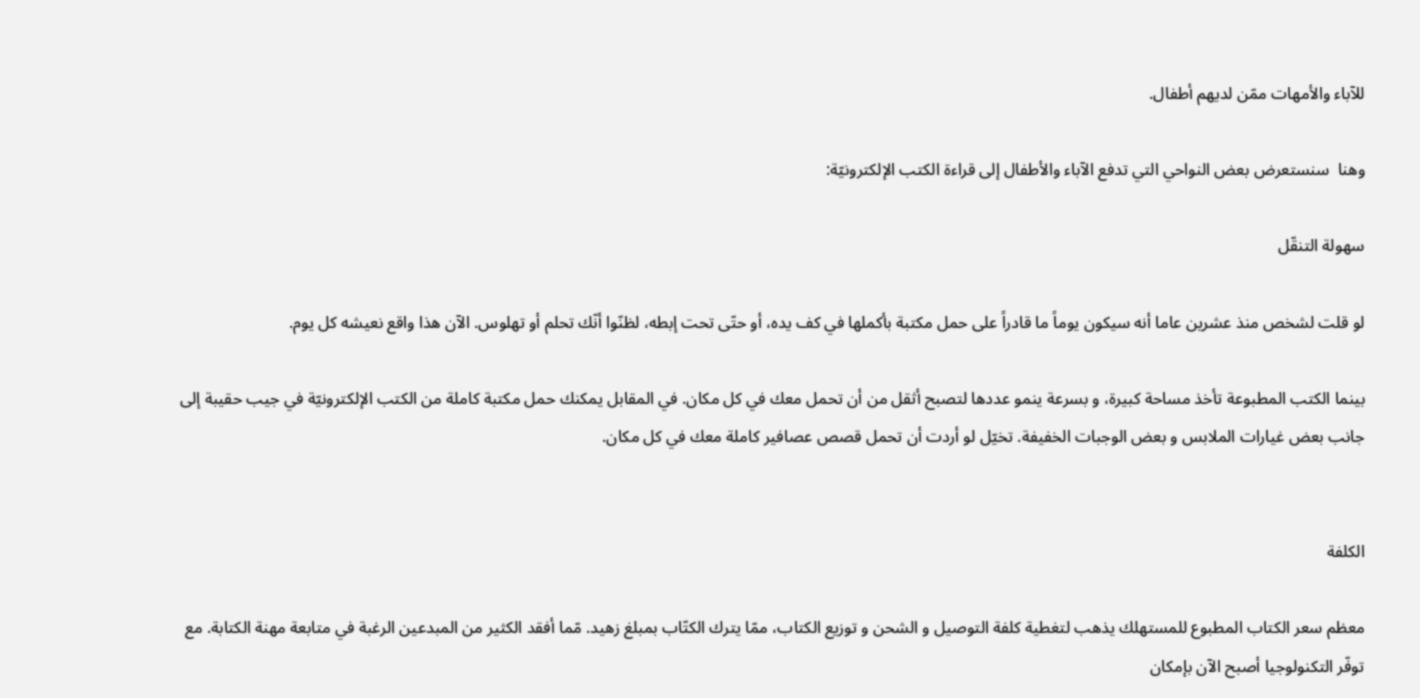للآباء والأمهات ممّن لديهم أطفال.

وهنا  سنستعرض بعض النواحي التي تدفع الآباء والأطفال إلى قراءة الكتب الإلكترونيّة:

سهولة التنقّل

لو قلت لشخص منذ عشرين عاما أنه سيكون يوماً ما قادراً على حمل مكتبة بأكملها في كف يده، أو حتّى تحت إبطه، لظنّوا أنّك تحلم أو تهلوس. الآن هذا واقع نعيشه كل يوم.

بينما الكتب المطبوعة تأخذ مساحة كبيرة، و بسرعة ينمو عددها لتصبح أثقل من أن تحمل معك في كل مكان. في المقابل يمكنك حمل مكتبة كاملة من الكتب الإلكترونيّة في جيب حقيبة إلى جانب بعض غيارات الملابس و بعض الوجبات الخفيفة. تخيّل لو أردت أن تحمل قصص عصافير كاملة معك في كل مكان.


الكلفة

معظم سعر الكتاب المطبوع للمستهلك يذهب لتغطية كلفة التوصيل و الشحن و توزيع الكتاب، ممّا يترك الكتّاب بمبلغ زهيد. مّما أفقد الكثير من المبدعين الرغبة في متابعة مهنة الكتابة. مع توفّر التكنولوجيا أصبح الآن بإمكان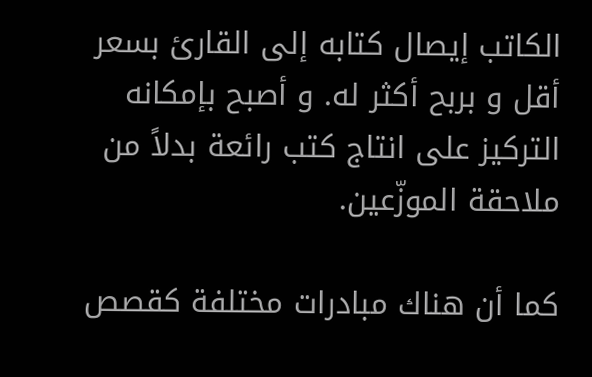الكاتب إيصال كتابه إلى القارئ بسعر أقل و بربح أكثر له. و أصبح بإمكانه التركيز على انتاج كتب رائعة بدلاً من ملاحقة الموزّعين.

كما أن هناك مبادرات مختلفة كقصص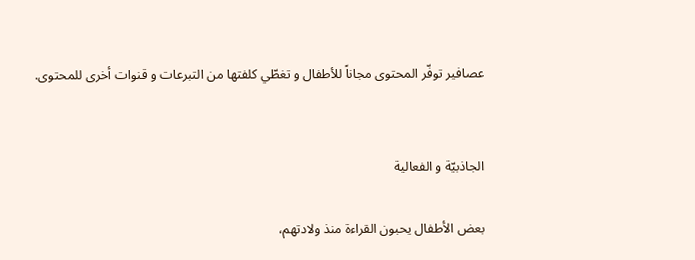عصافير توفّر المحتوى مجاناً للأطفال و تغطّي كلفتها من التبرعات و قنوات أخرى للمحتوى.


الجاذبيّة و الفعالية

بعض الأطفال يحبون القراءة منذ ولادتهم،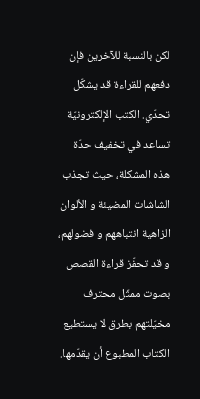لكن بالنسبة للآخرين فإن دفعهم للقراءة قد يشكّل تحدّي. الكتب الإلكترونيّة تساعد في تخفيف حدّة هذه المشكلة، حيث تجذب الشاشات المضيئة و الألوان الزاهية انتباههم و فضولهم، و قد تحفّز قراءة القصص بصوت ممثّل محترف مخيّلتهم بطرق لا يستطيع الكتاب المطبوع أن يقدّمها.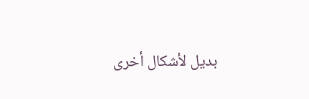بديل لأشكال أخرى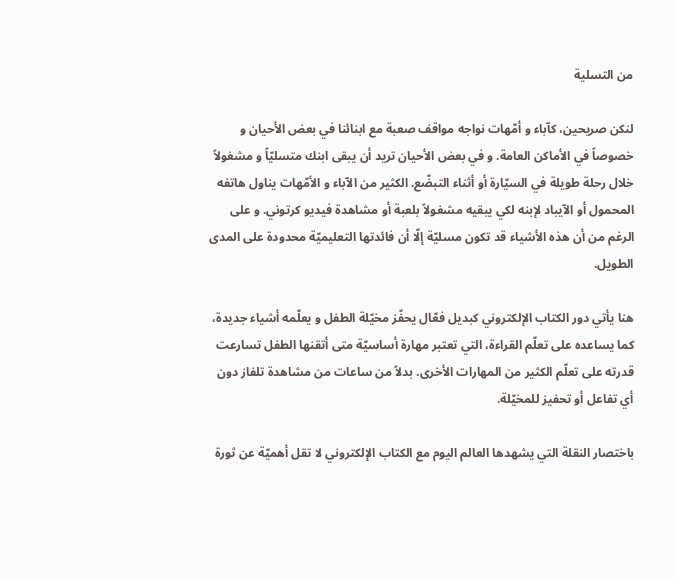من التسلية

لنكن صريحين، كآباء و أمّهات نواجه مواقف صعبة مع ابنائنا في بعض الأحيان و خصوصاً في الأماكن العامة. و في بعض الأحيان تريد أن يبقى ابنك متسليّاً و مشغولاً خلال رحلة طويلة في السيّارة أو أثناء التبضّع. الكثير من الآباء و الأمّهات يناول هاتفه المحمول أو الآيباد لإبنه لكي يبقيه مشغولاً بلعبة أو مشاهدة فيديو كرتوني. و على الرغم من أن هذه الأشياء قد تكون مسليّة إلّا أن فائدتها التعليميّة محدودة على المدى الطويل.

هنا يأتي دور الكتاب الإلكتروني كبديل فعّال يحفّز مخيّلة الطفل و يعلّمه أشياء جديدة، كما يساعده على تعلّم القراءة، التي تعتبر مهارة أساسيّة متى أتقنها الطفل تسارعت قدرته على تعلّم الكثير من المهارات الأخرى. بدلاً من ساعات من مشاهدة تلفاز دون أي تفاعل أو تحفيز للمخيّلة.

باختصار النقلة التي يشهدها العالم اليوم مع الكتاب الإلكتروني لا تقل أهميّة عن ثورة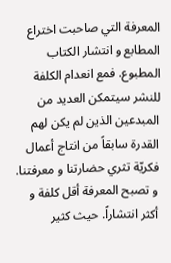المعرفة التي صاحبت اختراع المطابع و انتشار الكتاب المطبوع. فمع انعدام الكلفة للنشر سيتمكن العديد من المبدعين الذين لم يكن لهم القدرة سابقاً من انتاج أعمال فكريّة تثري حضارتنا و معرفتنا. و تصبح المعرفة أقل كلفة و أكثر انتشاراً. حيث كثير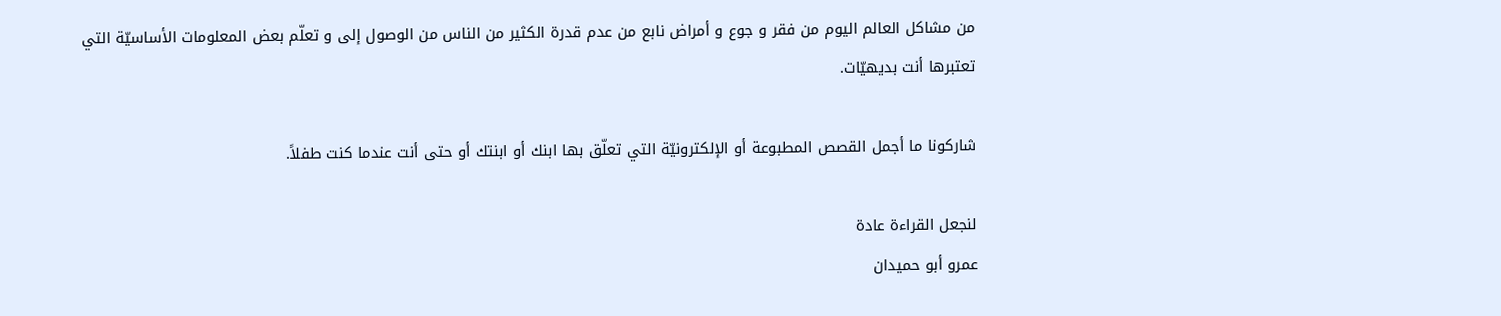من مشاكل العالم اليوم من فقر و جوع و أمراض نابع من عدم قدرة الكثير من الناس من الوصول إلى و تعلّم بعض المعلومات الأساسيّة التي تعتبرها أنت بديهيّات.

شاركونا ما أجمل القصص المطبوعة أو الإلكترونيّة التي تعلّق بها ابنك أو ابنتك أو حتى أنت عندما كنت طفلاً.

لنجعل القراءة عادة
عمرو أبو حميدان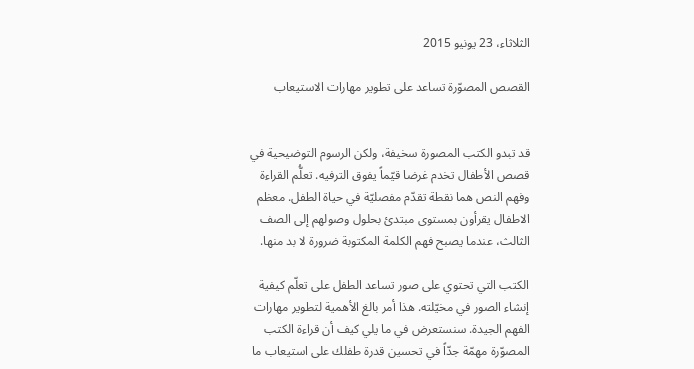الثلاثاء، 23 يونيو 2015

القصص المصوّرة تساعد على تطوير مهارات الاستيعاب


قد تبدو الكتب المصورة سخيفة، ولكن الرسوم التوضيحية في قصص الأطفال تخدم غرضا قيّماً يفوق الترفيه. تعلُّم القراءة وفهم النص هما نقطة تقدّم مفصليّة في حياة الطفل. معظم الاطفال يقرأون بمستوى مبتدئ بحلول وصولهم إلى الصف الثالث، عندما يصبح فهم الكلمة المكتوبة ضرورة لا بد منها.

الكتب التي تحتوي على صور تساعد الطفل على تعلّم كيفية إنشاء الصور في مخيّلته. هذا أمر بالغ الأهمية لتطوير مهارات الفهم الجيدة. سنستعرض في ما يلي كيف أن قراءة الكتب المصوّرة مهمّة جدّاً في تحسين قدرة طفلك على استيعاب ما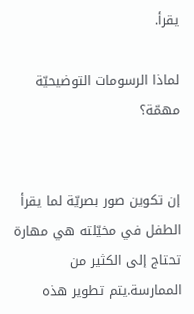يقرأ.

لماذا الرسومات التوضيحيّة مهمّة؟


إن تكوين صور بصريّة لما يقرأ الطفل في مخيّلته هي مهارة تحتاج إلى الكثير من الممارسة.يتم تطوير هذه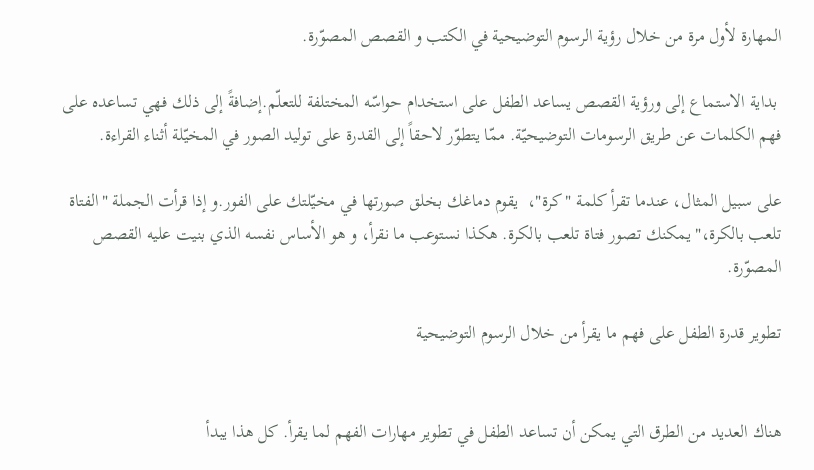المهارة لأول مرة من خلال رؤية الرسوم التوضيحية في الكتب و القصص المصوّرة.

 بداية الاستماع إلى ورؤية القصص يساعد الطفل على استخدام حواسّه المختلفة للتعلّم.إضافةً إلى ذلك فهي تساعده على فهم الكلمات عن طريق الرسومات التوضيحيّة. ممّا يتطوّر لاحقاً إلى القدرة على توليد الصور في المخيّلة أثناء القراءة.

على سبيل المثال، عندما تقرأ كلمة "كرة"،  يقوم دماغك بخلق صورتها في مخيّلتك على الفور.و إذا قرأت الجملة "الفتاة تلعب بالكرة،" يمكنك تصور فتاة تلعب بالكرة. هكذا نستوعب ما نقرأ، و هو الأساس نفسه الذي بنيت عليه القصص المصوّرة.

تطوير قدرة الطفل على فهم ما يقرأ من خلال الرسوم التوضيحية


هناك العديد من الطرق التي يمكن أن تساعد الطفل في تطوير مهارات الفهم لما يقرأ. كل هذا يبدأ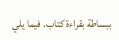ببساطة بقراءة كتاب. فيما يلي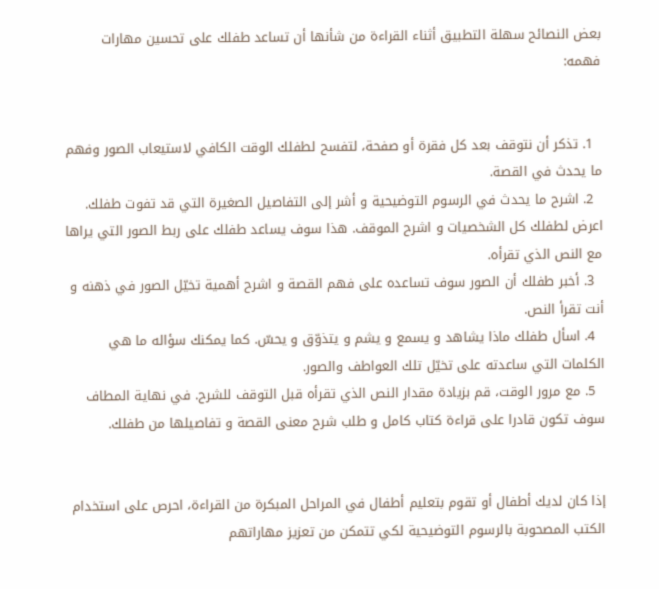بعض النصائح سهلة التطبيق أثناء القراءة من شأنها أن تساعد طفلك على تحسين مهارات فهمه:


  1. تذكر أن نتوقف بعد كل فقرة أو صفحة، لتفسح لطفلك الوقت الكافي لاستيعاب الصور وفهم ما يحدث في القصة.
  2. اشرح ما يحدث في الرسوم التوضيحية و أشر إلى التفاصيل الصغيرة التي قد تفوت طفلك. اعرض لطفلك كل الشخصيات و اشرح الموقف. هذا سوف يساعد طفلك على ربط الصور التي يراها مع النص الذي تقرأه.
  3. أخبر طفلك أن الصور سوف تساعده على فهم القصة و اشرح أهمية تخيّل الصور في ذهنه و أنت تقرأ النص.
  4. اسأل طفلك ماذا يشاهد و يسمع و يشم و يتذوّق و يحسّ. كما يمكنك سؤاله ما هي الكلمات التي ساعدته على تخيّل تلك العواطف والصور.
  5. مع مرور الوقت، قم بزيادة مقدار النص الذي تقرأه قبل التوقف للشرح. في نهاية المطاف سوف تكون قادرا على قراءة كتاب كامل و طلب شرح معنى القصة و تفاصيلها من طفلك.


إذا كان لديك أطفال أو تقوم بتعليم أطفال في المراحل المبكرة من القراءة، احرص على استخدام الكتب المصحوبة بالرسوم التوضيحية لكي تتمكن من تعزيز مهاراتهم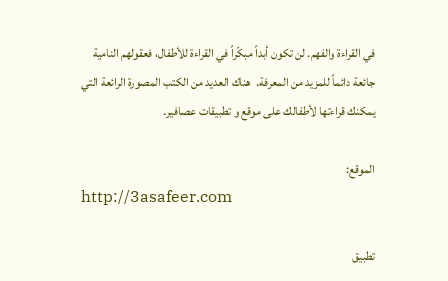في القراءة والفهم. لن تكون أبداً مبكّراً في القراءة للأطفال، فعقولهم النامية جائعة دائماً للمزيد من المعرفة.  هناك العديد من الكتب المصورة الرائعة التي يمكنك قراءتها لأطفالك على موقع و تطبيقات عصافير.

الموقع:
http://3asafeer.com

تطبيق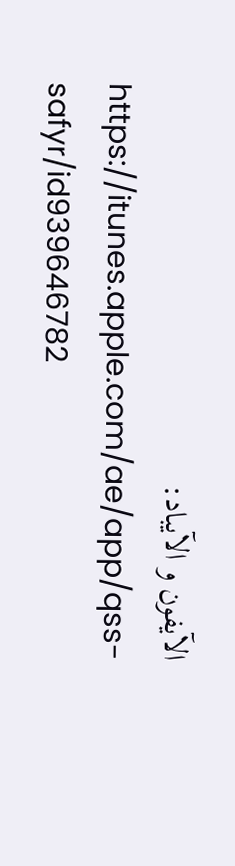الآيفون و الآيباد:
https://itunes.apple.com/ae/app/qss-safyr/id939646782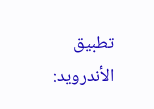تطبيق الأندرويد: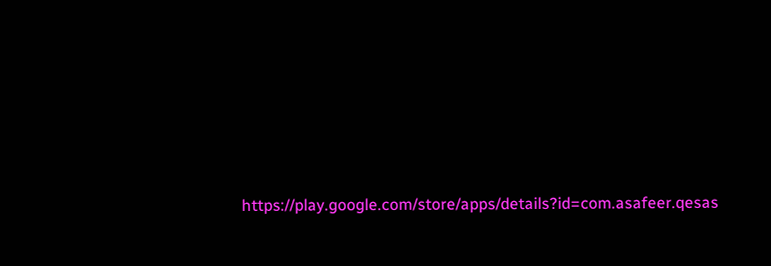https://play.google.com/store/apps/details?id=com.asafeer.qesas